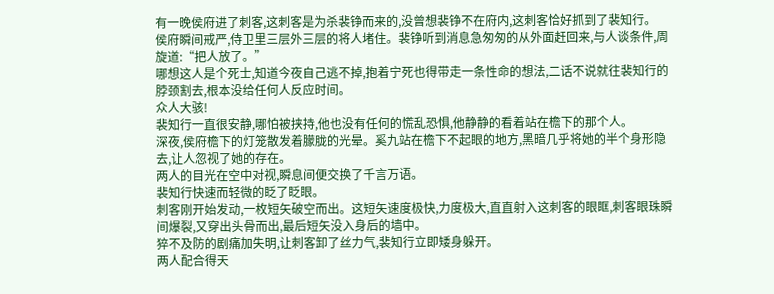有一晚侯府进了刺客,这刺客是为杀裴铮而来的,没曾想裴铮不在府内,这刺客恰好抓到了裴知行。
侯府瞬间戒严,侍卫里三层外三层的将人堵住。裴铮听到消息急匆匆的从外面赶回来,与人谈条件,周旋道:“把人放了。”
哪想这人是个死士,知道今夜自己逃不掉,抱着宁死也得带走一条性命的想法,二话不说就往裴知行的脖颈割去,根本没给任何人反应时间。
众人大骇!
裴知行一直很安静,哪怕被挟持,他也没有任何的慌乱恐惧,他静静的看着站在檐下的那个人。
深夜,侯府檐下的灯笼散发着朦胧的光晕。奚九站在檐下不起眼的地方,黑暗几乎将她的半个身形隐去,让人忽视了她的存在。
两人的目光在空中对视,瞬息间便交换了千言万语。
裴知行快速而轻微的眨了眨眼。
刺客刚开始发动,一枚短矢破空而出。这短矢速度极快,力度极大,直直射入这刺客的眼眶,刺客眼珠瞬间爆裂,又穿出头骨而出,最后短矢没入身后的墙中。
猝不及防的剧痛加失明,让刺客卸了丝力气,裴知行立即矮身躲开。
两人配合得天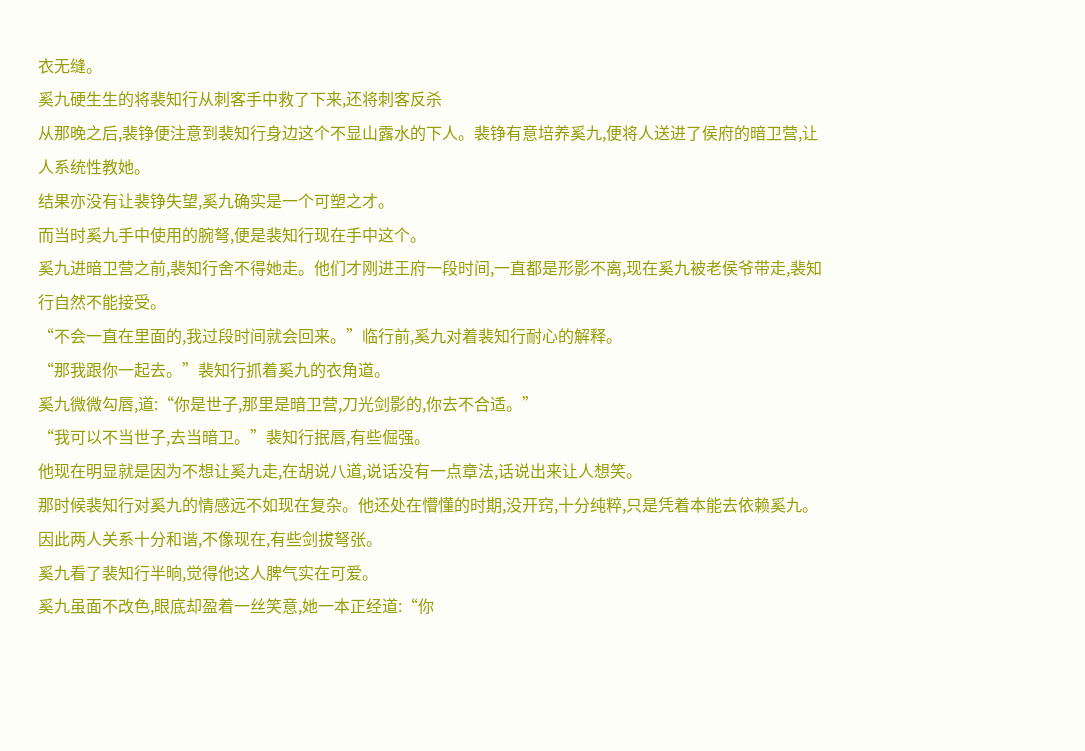衣无缝。
奚九硬生生的将裴知行从刺客手中救了下来,还将刺客反杀
从那晚之后,裴铮便注意到裴知行身边这个不显山露水的下人。裴铮有意培养奚九,便将人送进了侯府的暗卫营,让人系统性教她。
结果亦没有让裴铮失望,奚九确实是一个可塑之才。
而当时奚九手中使用的腕弩,便是裴知行现在手中这个。
奚九进暗卫营之前,裴知行舍不得她走。他们才刚进王府一段时间,一直都是形影不离,现在奚九被老侯爷带走,裴知行自然不能接受。
“不会一直在里面的,我过段时间就会回来。”临行前,奚九对着裴知行耐心的解释。
“那我跟你一起去。”裴知行抓着奚九的衣角道。
奚九微微勾唇,道:“你是世子,那里是暗卫营,刀光剑影的,你去不合适。”
“我可以不当世子,去当暗卫。”裴知行抿唇,有些倔强。
他现在明显就是因为不想让奚九走,在胡说八道,说话没有一点章法,话说出来让人想笑。
那时候裴知行对奚九的情感远不如现在复杂。他还处在懵懂的时期,没开窍,十分纯粹,只是凭着本能去依赖奚九。
因此两人关系十分和谐,不像现在,有些剑拔弩张。
奚九看了裴知行半晌,觉得他这人脾气实在可爱。
奚九虽面不改色,眼底却盈着一丝笑意,她一本正经道:“你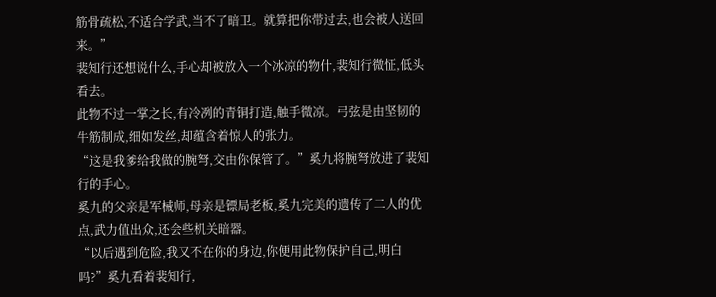筋骨疏松,不适合学武,当不了暗卫。就算把你带过去,也会被人送回来。”
裴知行还想说什么,手心却被放入一个冰凉的物什,裴知行微怔,低头看去。
此物不过一掌之长,有冷冽的青铜打造,触手微凉。弓弦是由坚韧的牛筋制成,细如发丝,却蕴含着惊人的张力。
“这是我爹给我做的腕弩,交由你保管了。”奚九将腕弩放进了裴知行的手心。
奚九的父亲是军械师,母亲是镖局老板,奚九完美的遗传了二人的优点,武力值出众,还会些机关暗器。
“以后遇到危险,我又不在你的身边,你便用此物保护自己,明白吗?”奚九看着裴知行,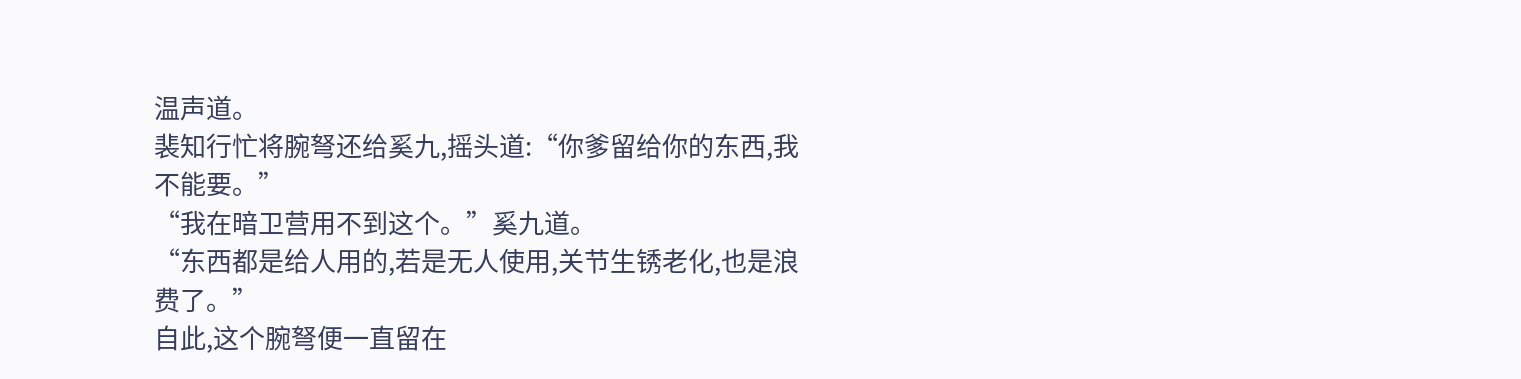温声道。
裴知行忙将腕弩还给奚九,摇头道:“你爹留给你的东西,我不能要。”
“我在暗卫营用不到这个。”奚九道。
“东西都是给人用的,若是无人使用,关节生锈老化,也是浪费了。”
自此,这个腕弩便一直留在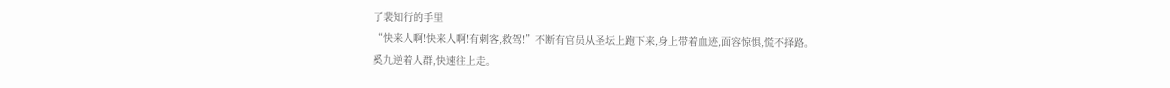了裴知行的手里
“快来人啊!快来人啊!有刺客,救驾!”不断有官员从圣坛上跑下来,身上带着血迹,面容惊惧,慌不择路。
奚九逆着人群,快速往上走。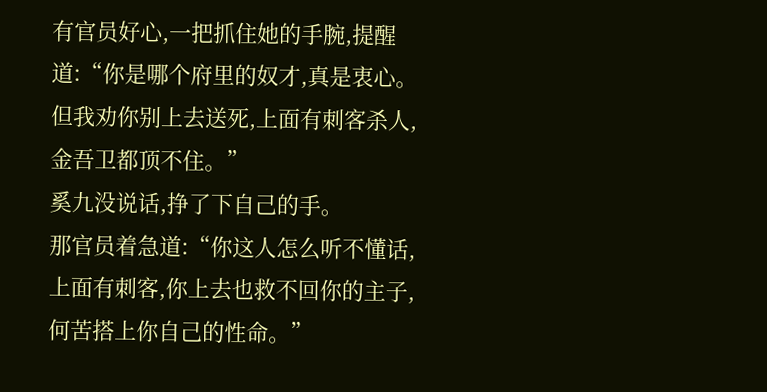有官员好心,一把抓住她的手腕,提醒道:“你是哪个府里的奴才,真是衷心。但我劝你别上去送死,上面有刺客杀人,金吾卫都顶不住。”
奚九没说话,挣了下自己的手。
那官员着急道:“你这人怎么听不懂话,上面有刺客,你上去也救不回你的主子,何苦搭上你自己的性命。”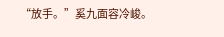“放手。”奚九面容冷峻。